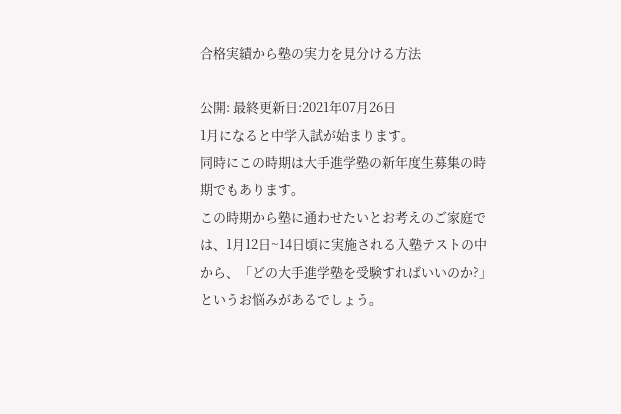合格実績から塾の実力を見分ける方法

公開: 最終更新日:2021年07月26日
1月になると中学入試が始まります。
同時にこの時期は大手進学塾の新年度生募集の時期でもあります。
この時期から塾に通わせたいとお考えのご家庭では、1月12日~14日頃に実施される入塾テストの中から、「どの大手進学塾を受験すればいいのか?」というお悩みがあるでしょう。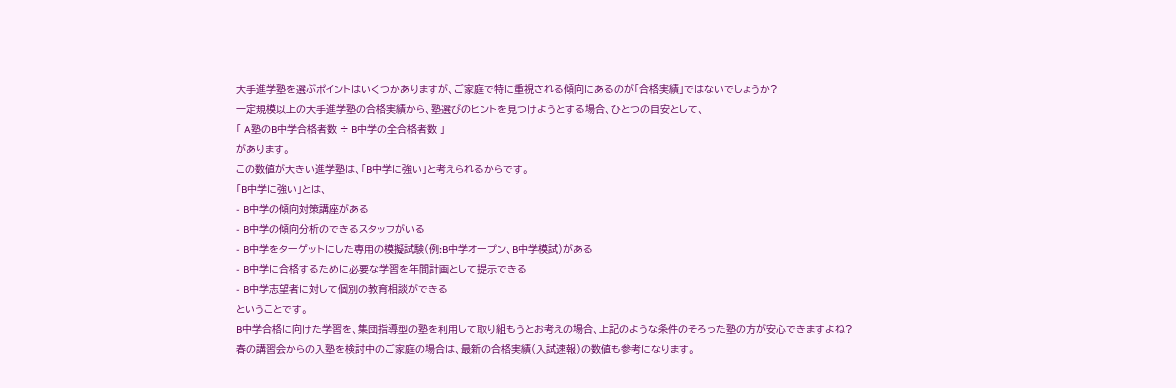大手進学塾を選ぶポイントはいくつかありますが、ご家庭で特に重視される傾向にあるのが「合格実績」ではないでしょうか?
一定規模以上の大手進学塾の合格実績から、塾選びのヒントを見つけようとする場合、ひとつの目安として、
「 A塾のB中学合格者数 ÷ B中学の全合格者数 」
があります。
この数値が大きい進学塾は、「B中学に強い」と考えられるからです。
「B中学に強い」とは、
- B中学の傾向対策講座がある
- B中学の傾向分析のできるスタッフがいる
- B中学をターゲットにした専用の模擬試験(例:B中学オープン、B中学模試)がある
- B中学に合格するために必要な学習を年間計画として提示できる
- B中学志望者に対して個別の教育相談ができる
ということです。
B中学合格に向けた学習を、集団指導型の塾を利用して取り組もうとお考えの場合、上記のような条件のそろった塾の方が安心できますよね?
春の講習会からの入塾を検討中のご家庭の場合は、最新の合格実績(入試速報)の数値も参考になります。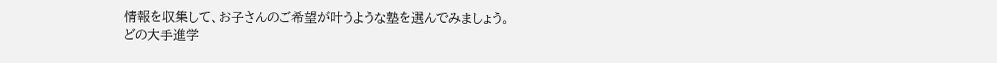情報を収集して、お子さんのご希望が叶うような塾を選んでみましょう。
どの大手進学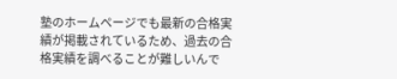塾のホームページでも最新の合格実績が掲載されているため、過去の合格実績を調べることが難しいんで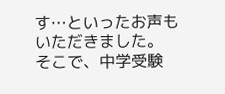す…といったお声もいただきました。
そこで、中学受験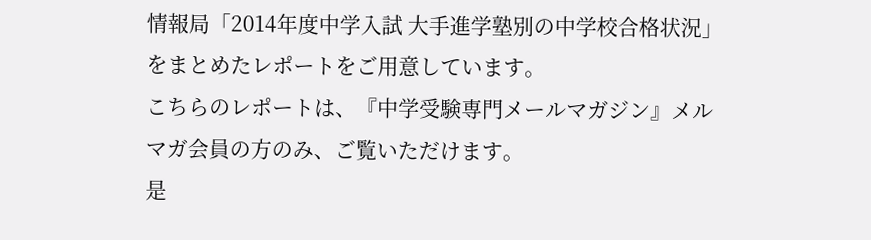情報局「2014年度中学入試 大手進学塾別の中学校合格状況」をまとめたレポートをご用意しています。
こちらのレポートは、『中学受験専門メールマガジン』メルマガ会員の方のみ、ご覧いただけます。
是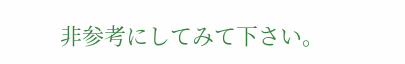非参考にしてみて下さい。